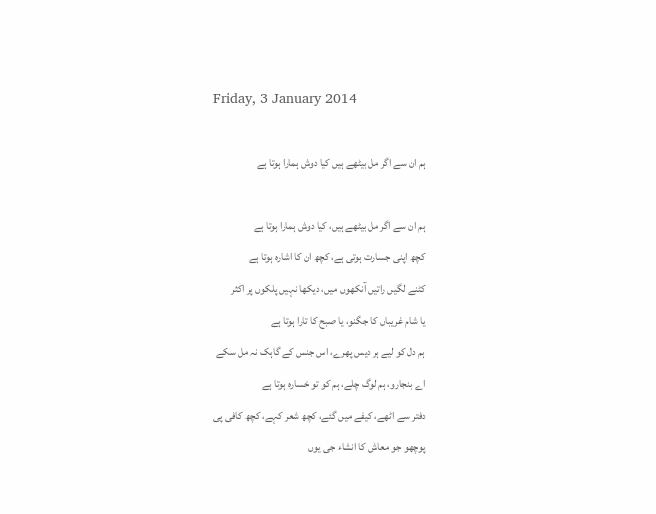Friday, 3 January 2014

ہم ان سے اگر مل بیٹھے ہیں کیا دوش ہمارا ہوتا ہے

ہم ان سے اگر مل بیٹھے ہیں، کیا دوش ہمارا ہوتا ہے
کچھ اپنی جسارت ہوتی ہے، کچھ ان کا اشارہ ہوتا ہے
کٹنے لگیں راتیں آنکھوں میں، دیکھا نہیں پلکوں پر اکثر
یا شام غریباں کا جگنو، یا صبح کا تارا ہوتا ہے
ہم دل کو لیے ہر دیس پھرے، اس جنس کے گاہک نہ مل سکے
اے بنجارو، ہم لوگ چلے، ہم کو تو خسارہ ہوتا ہے
دفتر سے اٹھے، کیفے میں گئے، کچھ شعر کہے، کچھ کافی پی
پوچھو جو معاش کا انشاء جی یوں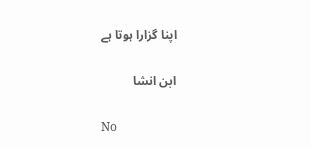اپنا گزارا ہوتا ہے

ابن انشا

No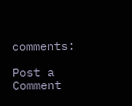comments:

Post a Comment